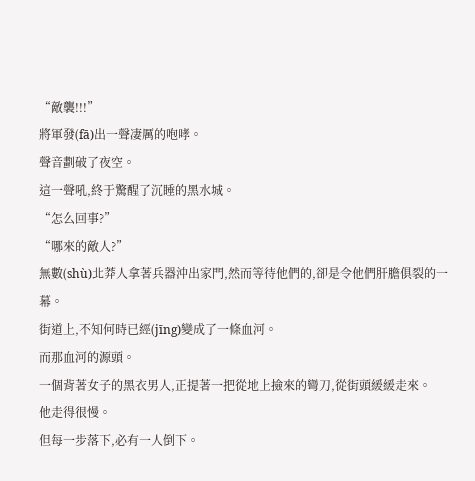“敵襲!!!”
將軍發(fā)出一聲凄厲的咆哮。
聲音劃破了夜空。
這一聲吼,終于驚醒了沉睡的黑水城。
“怎么回事?”
“哪來的敵人?”
無數(shù)北莽人拿著兵器沖出家門,然而等待他們的,卻是令他們肝膽俱裂的一幕。
街道上,不知何時已經(jīng)變成了一條血河。
而那血河的源頭。
一個背著女子的黑衣男人,正提著一把從地上撿來的彎刀,從街頭緩緩走來。
他走得很慢。
但每一步落下,必有一人倒下。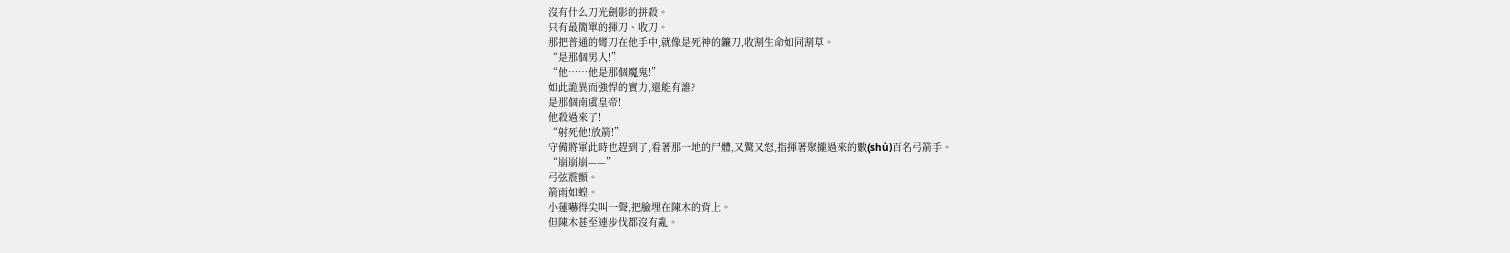沒有什么刀光劍影的拼殺。
只有最簡單的揮刀、收刀。
那把普通的彎刀在他手中,就像是死神的鐮刀,收割生命如同割草。
“是那個男人!”
“他……他是那個魔鬼!”
如此詭異而強悍的實力,還能有誰?
是那個南虞皇帝!
他殺過來了!
“射死他!放箭!”
守備將軍此時也趕到了,看著那一地的尸體,又驚又怒,指揮著聚攏過來的數(shù)百名弓箭手。
“崩崩崩——”
弓弦震顫。
箭雨如蝗。
小蓮嚇得尖叫一聲,把臉埋在陳木的背上。
但陳木甚至連步伐都沒有亂。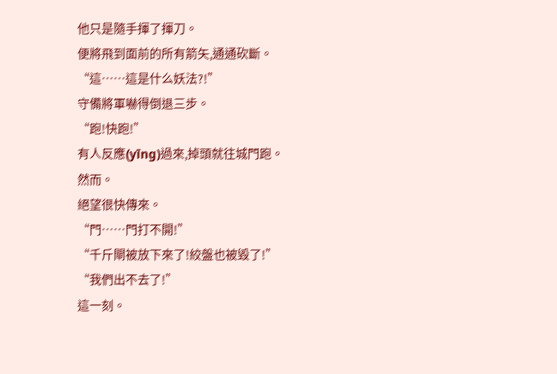他只是隨手揮了揮刀。
便將飛到面前的所有箭矢,通通砍斷。
“這……這是什么妖法?!”
守備將軍嚇得倒退三步。
“跑!快跑!”
有人反應(yīng)過來,掉頭就往城門跑。
然而。
絕望很快傳來。
“門……門打不開!”
“千斤閘被放下來了!絞盤也被毀了!”
“我們出不去了!”
這一刻。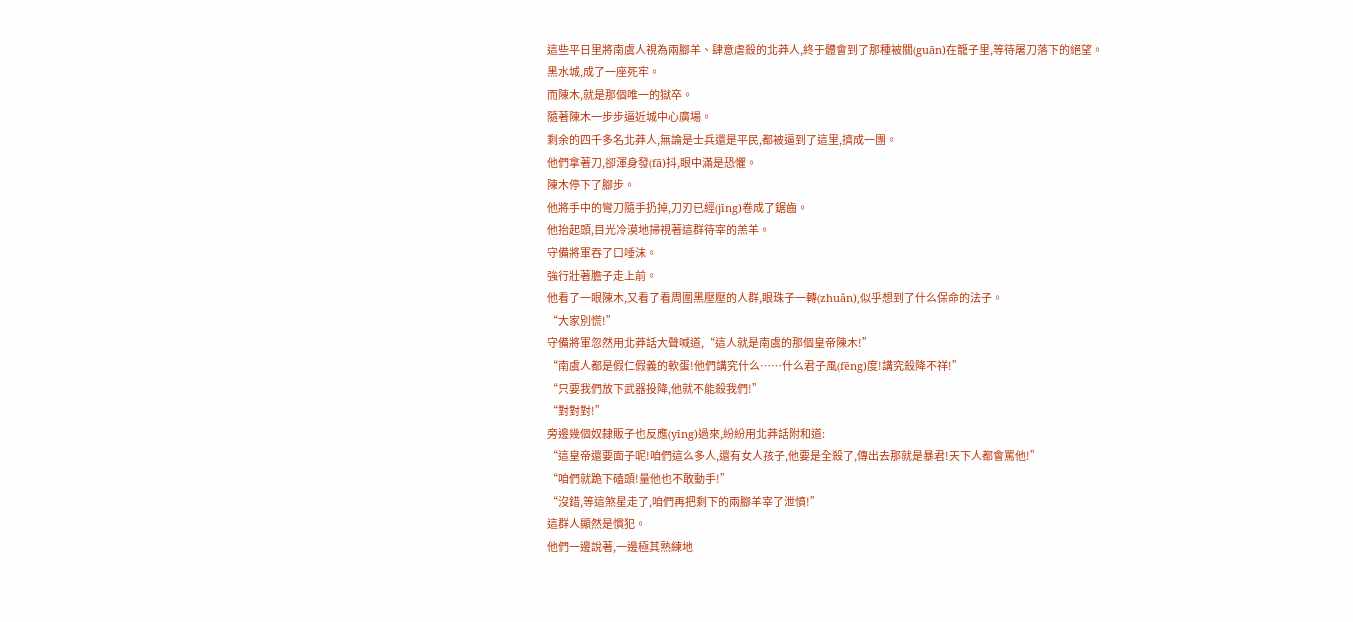這些平日里將南虞人視為兩腳羊、肆意虐殺的北莽人,終于體會到了那種被關(guān)在籠子里,等待屠刀落下的絕望。
黑水城,成了一座死牢。
而陳木,就是那個唯一的獄卒。
隨著陳木一步步逼近城中心廣場。
剩余的四千多名北莽人,無論是士兵還是平民,都被逼到了這里,擠成一團。
他們拿著刀,卻渾身發(fā)抖,眼中滿是恐懼。
陳木停下了腳步。
他將手中的彎刀隨手扔掉,刀刃已經(jīng)卷成了鋸齒。
他抬起頭,目光冷漠地掃視著這群待宰的羔羊。
守備將軍吞了口唾沫。
強行壯著膽子走上前。
他看了一眼陳木,又看了看周圍黑壓壓的人群,眼珠子一轉(zhuǎn),似乎想到了什么保命的法子。
“大家別慌!”
守備將軍忽然用北莽話大聲喊道,“這人就是南虞的那個皇帝陳木!”
“南虞人都是假仁假義的軟蛋!他們講究什么……什么君子風(fēng)度!講究殺降不祥!”
“只要我們放下武器投降,他就不能殺我們!”
“對對對!”
旁邊幾個奴隸販子也反應(yīng)過來,紛紛用北莽話附和道:
“這皇帝還要面子呢!咱們這么多人,還有女人孩子,他要是全殺了,傳出去那就是暴君!天下人都會罵他!”
“咱們就跪下磕頭!量他也不敢動手!”
“沒錯,等這煞星走了,咱們再把剩下的兩腳羊宰了泄憤!”
這群人顯然是慣犯。
他們一邊說著,一邊極其熟練地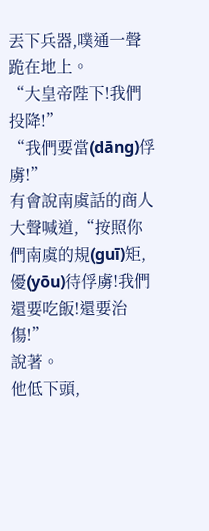丟下兵器,噗通一聲跪在地上。
“大皇帝陛下!我們投降!”
“我們要當(dāng)俘虜!”
有會說南虞話的商人大聲喊道,“按照你們南虞的規(guī)矩,優(yōu)待俘虜!我們還要吃飯!還要治傷!”
說著。
他低下頭,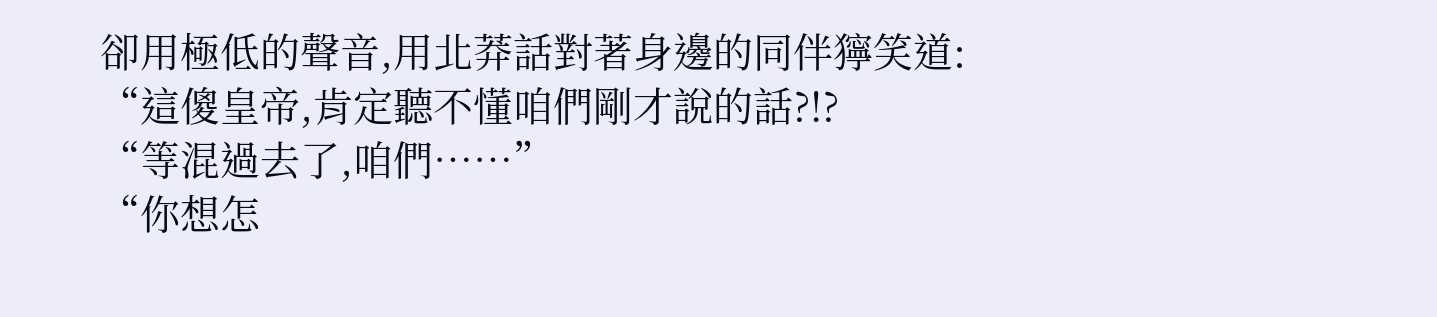卻用極低的聲音,用北莽話對著身邊的同伴獰笑道:
“這傻皇帝,肯定聽不懂咱們剛才說的話?!?
“等混過去了,咱們……”
“你想怎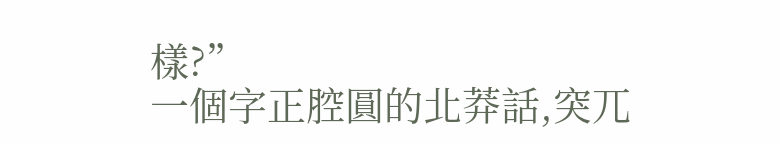樣?”
一個字正腔圓的北莽話,突兀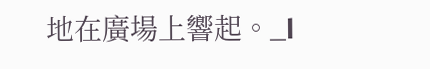地在廣場上響起。_l